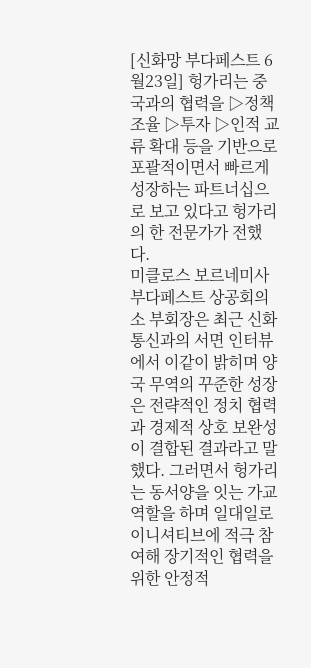[신화망 부다페스트 6월23일] 헝가리는 중국과의 협력을 ▷정책 조율 ▷투자 ▷인적 교류 확대 등을 기반으로 포괄적이면서 빠르게 성장하는 파트너십으로 보고 있다고 헝가리의 한 전문가가 전했다.
미클로스 보르네미사 부다페스트 상공회의소 부회장은 최근 신화통신과의 서면 인터뷰에서 이같이 밝히며 양국 무역의 꾸준한 성장은 전략적인 정치 협력과 경제적 상호 보완성이 결합된 결과라고 말했다. 그러면서 헝가리는 동서양을 잇는 가교 역할을 하며 일대일로 이니셔티브에 적극 참여해 장기적인 협력을 위한 안정적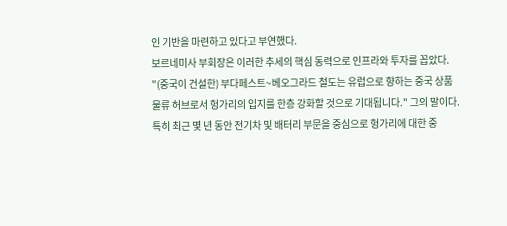인 기반을 마련하고 있다고 부연했다.
보르네미사 부회장은 이러한 추세의 핵심 동력으로 인프라와 투자를 꼽았다.
"(중국이 건설한) 부다페스트~베오그라드 철도는 유럽으로 향하는 중국 상품 물류 허브로서 헝가리의 입지를 한층 강화할 것으로 기대됩니다." 그의 말이다.
특히 최근 몇 년 동안 전기차 및 배터리 부문을 중심으로 헝가리에 대한 중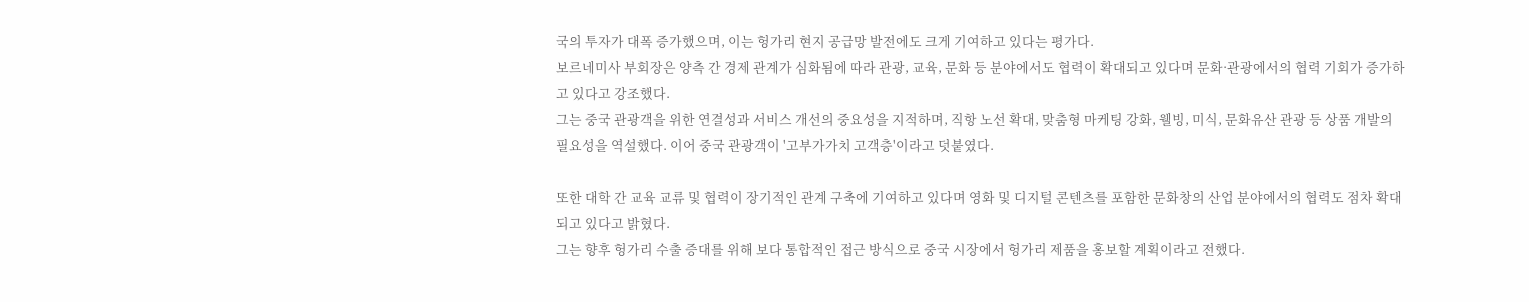국의 투자가 대폭 증가했으며, 이는 헝가리 현지 공급망 발전에도 크게 기여하고 있다는 평가다.
보르네미사 부회장은 양측 간 경제 관계가 심화됨에 따라 관광, 교육, 문화 등 분야에서도 협력이 확대되고 있다며 문화·관광에서의 협력 기회가 증가하고 있다고 강조했다.
그는 중국 관광객을 위한 연결성과 서비스 개선의 중요성을 지적하며, 직항 노선 확대, 맞춤형 마케팅 강화, 웰빙, 미식, 문화유산 관광 등 상품 개발의 필요성을 역설했다. 이어 중국 관광객이 '고부가가치 고객층'이라고 덧붙였다.

또한 대학 간 교육 교류 및 협력이 장기적인 관계 구축에 기여하고 있다며 영화 및 디지털 콘텐츠를 포함한 문화창의 산업 분야에서의 협력도 점차 확대되고 있다고 밝혔다.
그는 향후 헝가리 수출 증대를 위해 보다 통합적인 접근 방식으로 중국 시장에서 헝가리 제품을 홍보할 계획이라고 전했다.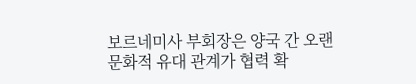보르네미사 부회장은 양국 간 오랜 문화적 유대 관계가 협력 확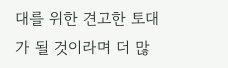대를 위한 견고한 토대가 될 것이라며 더 많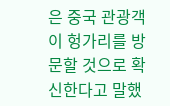은 중국 관광객이 헝가리를 방문할 것으로 확신한다고 말했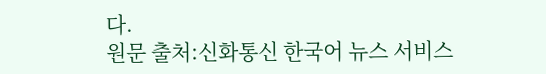다.
원문 출처:신화통신 한국어 뉴스 서비스